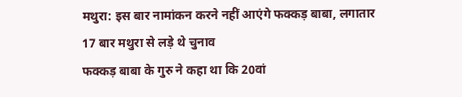मथुरा: इस बार नामांकन करने नहीं आएंगे फक्कड़ बाबा, लगातार 17 बार मथुरा से लड़े थे चुनाव
फक्कड़ बाबा के गुरु ने कहा था कि 20वां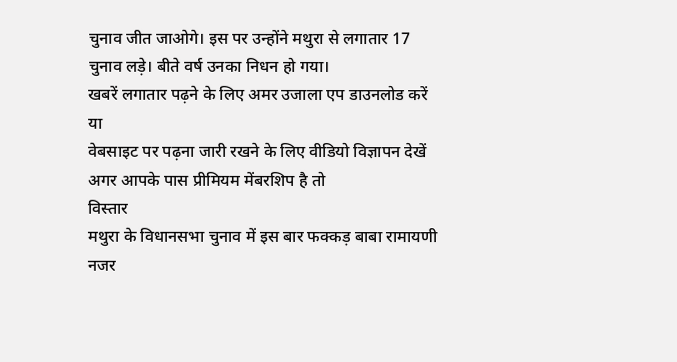चुनाव जीत जाओगे। इस पर उन्होंने मथुरा से लगातार 17 चुनाव लड़े। बीते वर्ष उनका निधन हो गया।
खबरें लगातार पढ़ने के लिए अमर उजाला एप डाउनलोड करें
या
वेबसाइट पर पढ़ना जारी रखने के लिए वीडियो विज्ञापन देखें
अगर आपके पास प्रीमियम मेंबरशिप है तो
विस्तार
मथुरा के विधानसभा चुनाव में इस बार फक्कड़ बाबा रामायणी नजर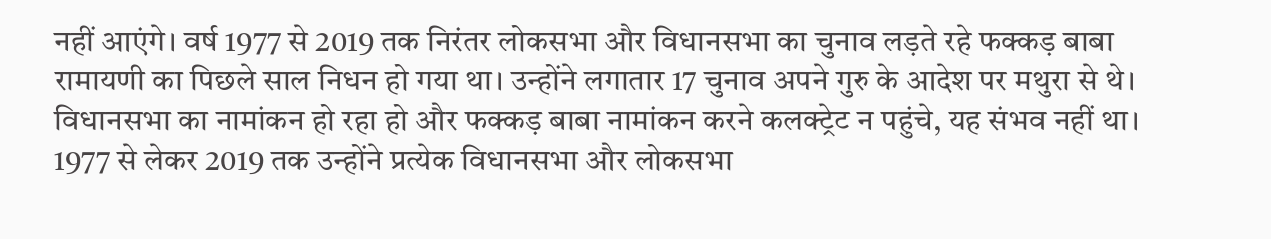नहीं आएंगे। वर्ष 1977 से 2019 तक निरंतर लोकसभा और विधानसभा का चुनाव लड़ते रहे फक्कड़ बाबा रामायणी का पिछले साल निधन हो गया था। उन्होंने लगातार 17 चुनाव अपने गुरु के आदेश पर मथुरा से थे।
विधानसभा का नामांकन हो रहा हो और फक्कड़ बाबा नामांकन करने कलक्ट्रेट न पहुंचे, यह संभव नहीं था। 1977 से लेकर 2019 तक उन्होंने प्रत्येक विधानसभा और लोकसभा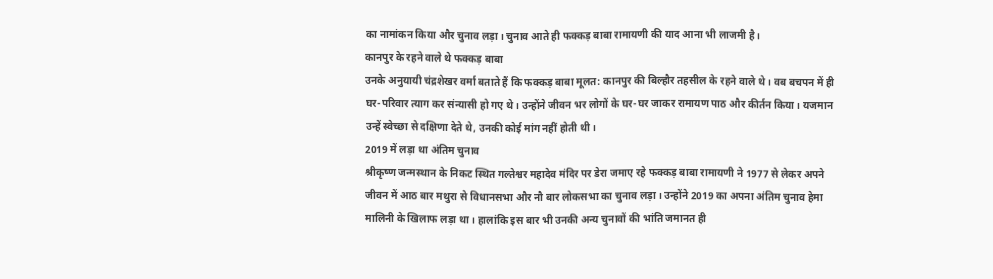का नामांकन किया और चुनाव लड़ा। चुनाव आते ही फक्कड़ बाबा रामायणी की याद आना भी लाजमी है।
कानपुर के रहने वाले थे फक्कड़ बाबा
उनके अनुयायी चंद्रशेखर वर्मा बताते हैं कि फक्कड़ बाबा मूलत: कानपुर की बिल्हौर तहसील के रहने वाले थे। वब बचपन में ही घर-परिवार त्याग कर संन्यासी हो गए थे। उन्होंने जीवन भर लोगों के घर-घर जाकर रामायण पाठ और कीर्तन किया। यजमान उन्हें स्वेच्छा से दक्षिणा देते थे, उनकी कोई मांग नहीं होती थी।
2019 में लड़ा था अंतिम चुनाव
श्रीकृष्ण जन्मस्थान के निकट स्थित गल्तेश्वर महादेव मंदिर पर डेरा जमाए रहे फक्कड़ बाबा रामायणी ने 1977 से लेकर अपने जीवन में आठ बार मथुरा से विधानसभा और नौ बार लोकसभा का चुनाव लड़ा। उन्होंने 2019 का अपना अंतिम चुनाव हेमा मालिनी के खिलाफ लड़ा था। हालांकि इस बार भी उनकी अन्य चुनावों की भांति जमानत ही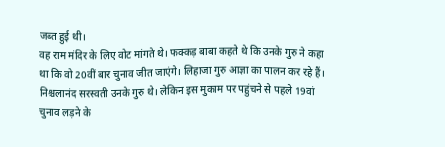जब्त हुई थी।
वह राम मंदिर के लिए वोट मांगते थे। फक्कड़ बाबा कहते थे कि उनके गुरु ने कहा था कि वो 20वीं बार चुनाव जीत जाएंगे। लिहाजा गुरु आज्ञा का पालन कर रहे हैं। निश्चलानंद सरस्वती उनके गुरु थे। लेकिन इस मुकाम पर पहुंचने से पहले 19वां चुनाव लड़ने के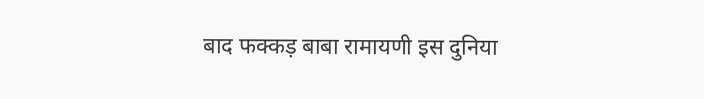बाद फक्कड़ बाबा रामायणी इस दुनिया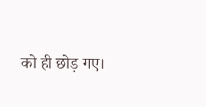को ही छोड़ गए।